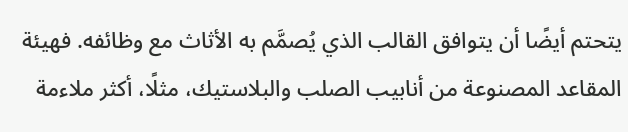يتحتم أيضًا أن يتوافق القالب الذي يُصمَّم به الأثاث مع وظائفه. فهيئة المقاعد المصنوعة من أنابيب الصلب والبلاستيك، مثلًا، أكثر ملاءمة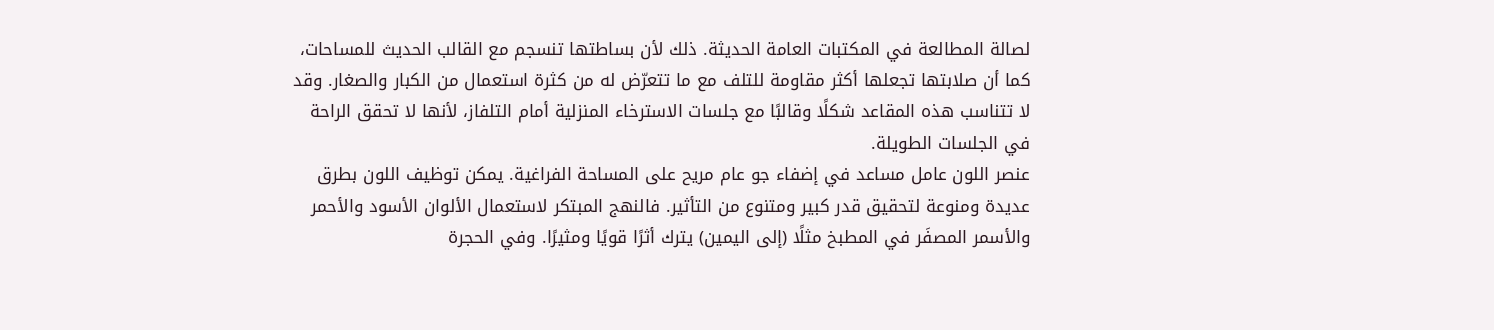لصالة المطالعة في المكتبات العامة الحديثة. ذلك لأن بساطتها تنسجم مع القالب الحديث للمساحات، كما أن صلابتها تجعلها أكثر مقاومة للتلف مع ما تتعرّض له من كثرة استعمال من الكبار والصغار. وقد لا تتناسب هذه المقاعد شكلًا وقالبًا مع جلسات الاسترخاء المنزلية أمام التلفاز، لأنها لا تحقق الراحة في الجلسات الطويلة.
عنصر اللون عامل مساعد في إضفاء جو عام مريح على المساحة الفراغية. يمكن توظيف اللون بطرق عديدة ومنوعة لتحقيق قدر كبير ومتنوع من التأثير. فالنهج المبتكر لاستعمال الألوان الأسود والأحمر والأسمر المصفَر في المطبخ مثلًا (إلى اليمين) يترك أثرًا قويًا ومثيرًا. وفي الحجرة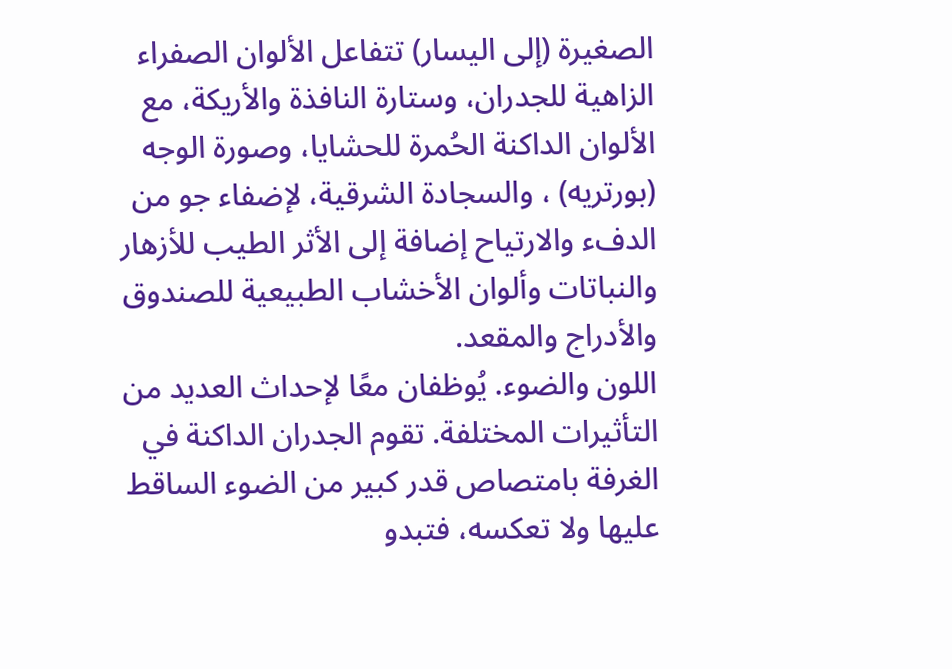الصغيرة (إلى اليسار) تتفاعل الألوان الصفراء الزاهية للجدران، وستارة النافذة والأريكة، مع الألوان الداكنة الحُمرة للحشايا، وصورة الوجه (بورتريه) ، والسجادة الشرقية، لإضفاء جو من الدفء والارتياح إضافة إلى الأثر الطيب للأزهار والنباتات وألوان الأخشاب الطبيعية للصندوق والأدراج والمقعد.
اللون والضوء. يُوظفان معًا لإحداث العديد من التأثيرات المختلفة. تقوم الجدران الداكنة في الغرفة بامتصاص قدر كبير من الضوء الساقط عليها ولا تعكسه، فتبدو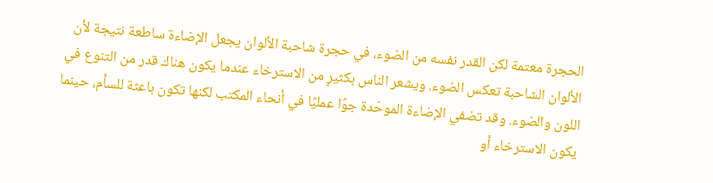الحجرة معتمة لكن القدر نفسه من الضوء، في حجرة شاحبة الألوان يجعل الإضاءة ساطعة نتيجة لأن الألوان الشاحبة تعكس الضوء. ويشعر الناس بكثيرٍ من الاسترخاء عندما يكون هناك قدر من التنوع في اللون والضوء. وقد تضفي الإضاءة الموحّدة جوًا عمليًا في أنحاء المكتب لكنها تكون باعثة للسأم، حينما يكون الاسترخاء أو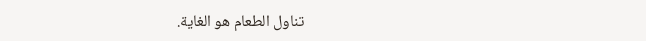تناول الطعام هو الغاية.